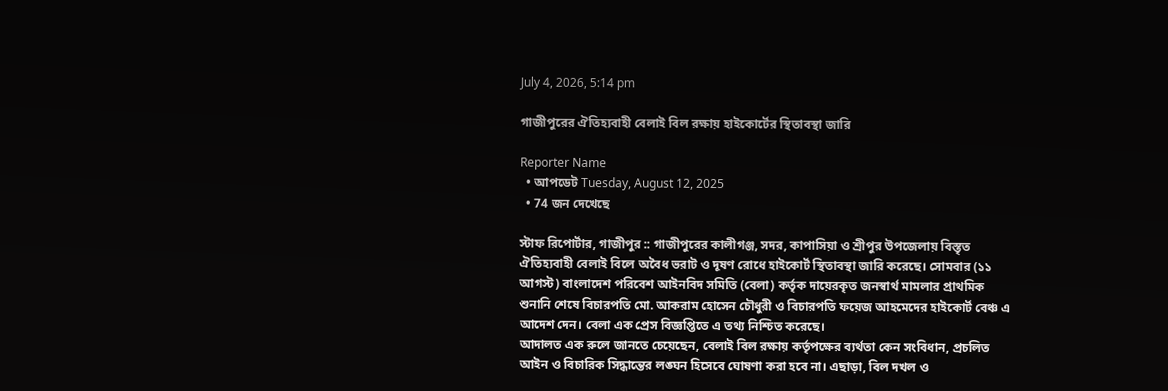July 4, 2026, 5:14 pm

গাজীপুরের ঐতিহ্যবাহী বেলাই বিল রক্ষায় হাইকোর্টের স্থিতাবস্থা জারি

Reporter Name
  • আপডেট Tuesday, August 12, 2025
  • 74 জন দেখেছে

স্টাফ রিপোর্টার, গাজীপুর :: গাজীপুরের কালীগঞ্জ, সদর, কাপাসিয়া ও শ্রীপুর উপজেলায় বিস্তৃত ঐতিহ্যবাহী বেলাই বিলে অবৈধ ভরাট ও দূষণ রোধে হাইকোর্ট স্থিতাবস্থা জারি করেছে। সোমবার (১১ আগস্ট) বাংলাদেশ পরিবেশ আইনবিদ সমিতি (বেলা) কর্তৃক দায়েরকৃত জনস্বার্থ মামলার প্রাথমিক শুনানি শেষে বিচারপতি মো. আকরাম হোসেন চৌধুরী ও বিচারপতি ফয়েজ আহমেদের হাইকোর্ট বেঞ্চ এ আদেশ দেন। বেলা এক প্রেস বিজ্ঞপ্তিতে এ তথ্য নিশ্চিত করেছে।
আদালত এক রুলে জানতে চেয়েছেন, বেলাই বিল রক্ষায় কর্তৃপক্ষের ব্যর্থতা কেন সংবিধান, প্রচলিত আইন ও বিচারিক সিদ্ধান্তের লঙ্ঘন হিসেবে ঘোষণা করা হবে না। এছাড়া, বিল দখল ও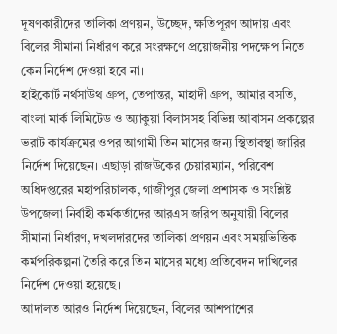দূষণকারীদের তালিকা প্রণয়ন, উচ্ছেদ, ক্ষতিপূরণ আদায় এবং বিলের সীমানা নির্ধারণ করে সংরক্ষণে প্রয়োজনীয় পদক্ষেপ নিতে কেন নির্দেশ দেওয়া হবে না।
হাইকোর্ট নর্থসাউথ গ্রুপ, তেপান্তর, মাহাদী গ্রুপ, আমার বসতি, বাংলা মার্ক লিমিটেড ও অ্যাকুয়া বিলাসসহ বিভিন্ন আবাসন প্রকল্পের ভরাট কার্যক্রমের ওপর আগামী তিন মাসের জন্য স্থিতাবস্থা জারির নির্দেশ দিয়েছেন। এছাড়া রাজউকের চেয়ারম্যান, পরিবেশ অধিদপ্তরের মহাপরিচালক, গাজীপুর জেলা প্রশাসক ও সংশ্লিষ্ট উপজেলা নির্বাহী কর্মকর্তাদের আরএস জরিপ অনুযায়ী বিলের সীমানা নির্ধারণ, দখলদারদের তালিকা প্রণয়ন এবং সময়ভিত্তিক কর্মপরিকল্পনা তৈরি করে তিন মাসের মধ্যে প্রতিবেদন দাখিলের নির্দেশ দেওয়া হয়েছে।
আদালত আরও নির্দেশ দিয়েছেন, বিলের আশপাশের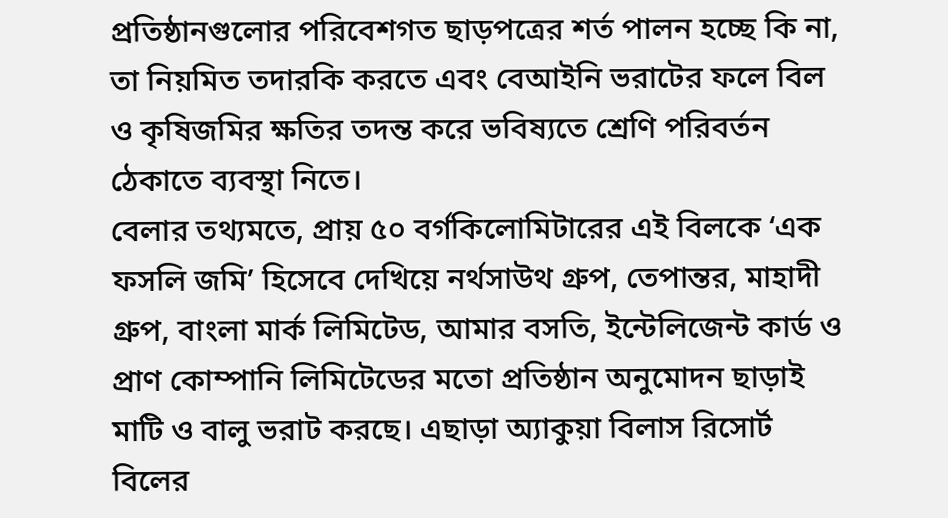প্রতিষ্ঠানগুলোর পরিবেশগত ছাড়পত্রের শর্ত পালন হচ্ছে কি না, তা নিয়মিত তদারকি করতে এবং বেআইনি ভরাটের ফলে বিল ও কৃষিজমির ক্ষতির তদন্ত করে ভবিষ্যতে শ্রেণি পরিবর্তন ঠেকাতে ব্যবস্থা নিতে।
বেলার তথ্যমতে, প্রায় ৫০ বর্গকিলোমিটারের এই বিলকে ‘এক ফসলি জমি’ হিসেবে দেখিয়ে নর্থসাউথ গ্রুপ, তেপান্তর, মাহাদী গ্রুপ, বাংলা মার্ক লিমিটেড, আমার বসতি, ইন্টেলিজেন্ট কার্ড ও প্রাণ কোম্পানি লিমিটেডের মতো প্রতিষ্ঠান অনুমোদন ছাড়াই মাটি ও বালু ভরাট করছে। এছাড়া অ্যাকুয়া বিলাস রিসোর্ট বিলের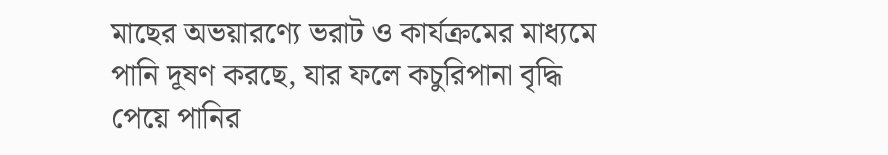মাছের অভয়ারণ্যে ভরাট ও কার্যক্রমের মাধ্যমে পানি দূষণ করছে, যার ফলে কচুরিপানা বৃদ্ধি পেয়ে পানির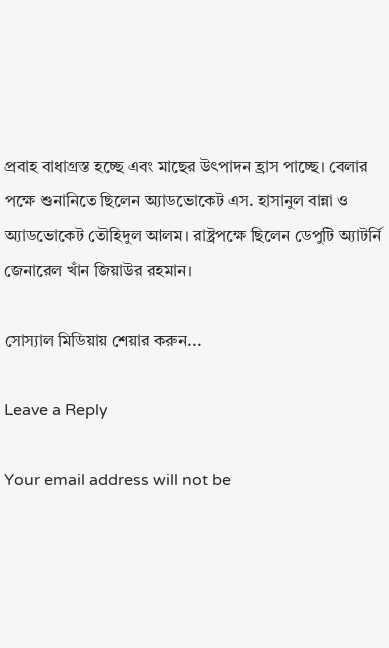প্রবাহ বাধাগ্রস্ত হচ্ছে এবং মাছের উৎপাদন হ্রাস পাচ্ছে। বেলার পক্ষে শুনানিতে ছিলেন অ্যাডভোকেট এস. হাসানুল বান্না ও অ্যাডভোকেট তৌহিদুল আলম। রাষ্ট্রপক্ষে ছিলেন ডেপুটি অ্যাটর্নি জেনারেল খাঁন জিয়াউর রহমান।

সোস্যাল মিডিয়ায় শেয়ার করুন...

Leave a Reply

Your email address will not be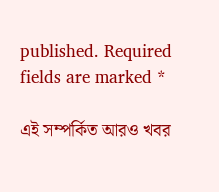published. Required fields are marked *

এই সম্পর্কিত আরও খবর